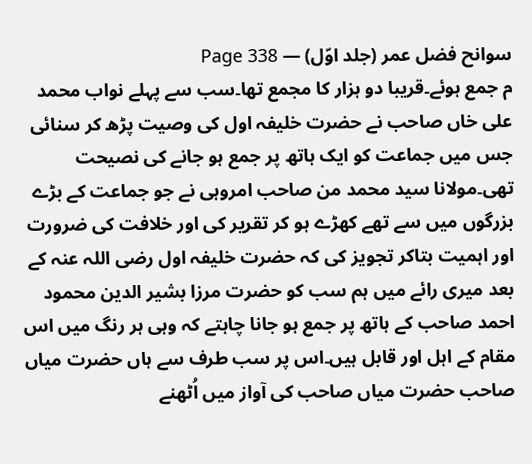سوانح فضل عمر (جلد اوّل) — Page 338
م جمع ہوئے۔قریبا دو ہزار کا مجمع تھا۔سب سے پہلے نواب محمد علی خاں صاحب نے حضرت خلیفہ اول کی وصیت پڑھ کر سنائی جس میں جماعت کو ایک ہاتھ پر جمع ہو جانے کی نصیحت تھی۔مولانا سید محمد من صاحب امروہی نے جو جماعت کے بڑے بزرگوں میں سے تھے کھڑے ہو کر تقریر کی اور خلافت کی ضرورت اور اہمیت بتاکر تجویز کی کہ حضرت خلیفہ اول رضی اللہ عنہ کے بعد میری رائے میں ہم سب کو حضرت مرزا بشیر الدین محمود احمد صاحب کے ہاتھ پر جمع ہو جانا چاہتے کہ وہی ہر رنگ میں اس مقام کے اہل اور قابل ہیں۔اس پر سب طرف سے ہاں حضرت میاں صاحب حضرت میاں صاحب کی آواز میں اُٹھنے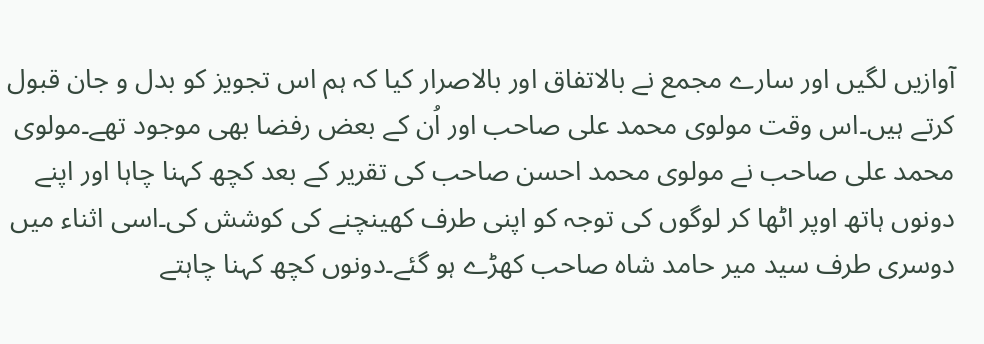آوازیں لگیں اور سارے مجمع نے بالاتفاق اور بالاصرار کیا کہ ہم اس تجویز کو بدل و جان قبول کرتے ہیں۔اس وقت مولوی محمد علی صاحب اور اُن کے بعض رفضا بھی موجود تھے۔مولوی محمد علی صاحب نے مولوی محمد احسن صاحب کی تقریر کے بعد کچھ کہنا چاہا اور اپنے دونوں ہاتھ اوپر اٹھا کر لوگوں کی توجہ کو اپنی طرف کھینچنے کی کوشش کی۔اسی اثناء میں دوسری طرف سید میر حامد شاہ صاحب کھڑے ہو گئے۔دونوں کچھ کہنا چاہتے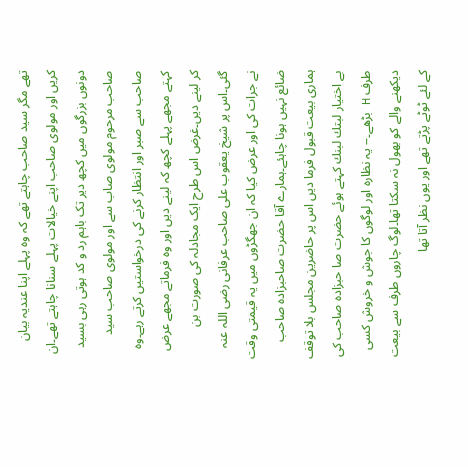تھے مگر سید صاحب چاہتے تھے کہ وہ پہلے اپنا عندیہ بیان کریں اور مولوی صاحب اپنے خیالات پہلے سنانا چاہتے تھے۔ان دونوں بزرگوں میں کچھ دیر تک باہم رد و کد ہوتی رہی بسید صاحب مرحوم مولوی صاب سے اور مولوی صاحب سید صاحب سے صبر اور انتظار کرنے کی درخواستیں کرتے رہے۔وہ کہتے مجھے پہلے کچھ کہ لینے دیں اور وہ فرماتے مجھے عرض کر لینے دیں۔غرض اس طرح ایک مجادلہ کی صورت بن گئی۔اس پر شیخ یعقوب علی صاحب عرفانی رضی اللہ عنہ نے جرات کی اور عرض کیا کہ ان جھگڑوں میں یہ قیمتی وقت ضائع نہیں ہونا چاہئے۔ہمارے آقا حضرت صاحبزادہ صاحب ہماری بیعت قبول فرما دیں اس پر حاضرین مجلس بلا توقف بے اختیار لبتك لبنك کہتے ہوئے حضرت صا حبزادہ صاحب کی طرف H بڑھے۔-- یہ نظارہ اور لوگوں کا جوش و خروش کسی دیکھنے والے کو بھول نہ سکتا تھا۔لوگ چاروں طرف سے بیعت کے لئے ٹوٹے پڑتے تھے اور یوں نظر آتا تھا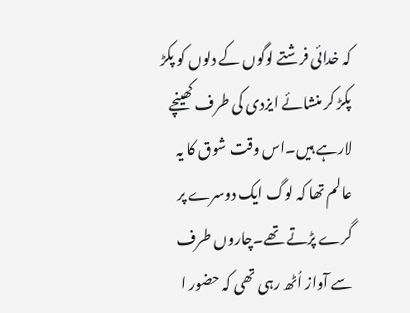کہ خدائی فرشتے لوگوں کے دلوں کو پکڑ پکڑ کر منشائے ایزدی کی طرف کھینچے لارہے ہیں۔اس وقت شوق کا یہ عالم تھا کہ لوگ ایک دوسرے پر گرے پڑتے تھے۔چاروں طرف سے آواز اُٹھ رہی تھی کہ حضور ا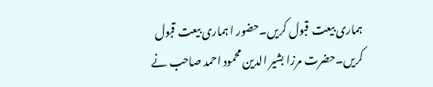ہماری بیعت قبول کریں۔حضور ا ہماری بیعت قبول کریں۔حضرت مرزا بشیر الدین محمود احمد صاحب نے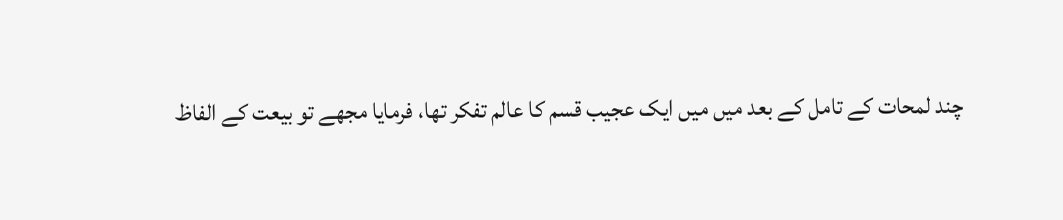چند لمحات کے تامل کے بعد میں میں ایک عجیب قسم کا عالم تفکر تھا، فرمایا مجھے تو بیعت کے الفاظ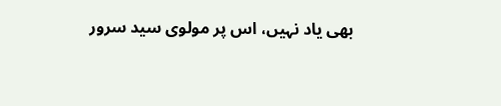بھی یاد نہیں، اس پر مولوی سید سرور